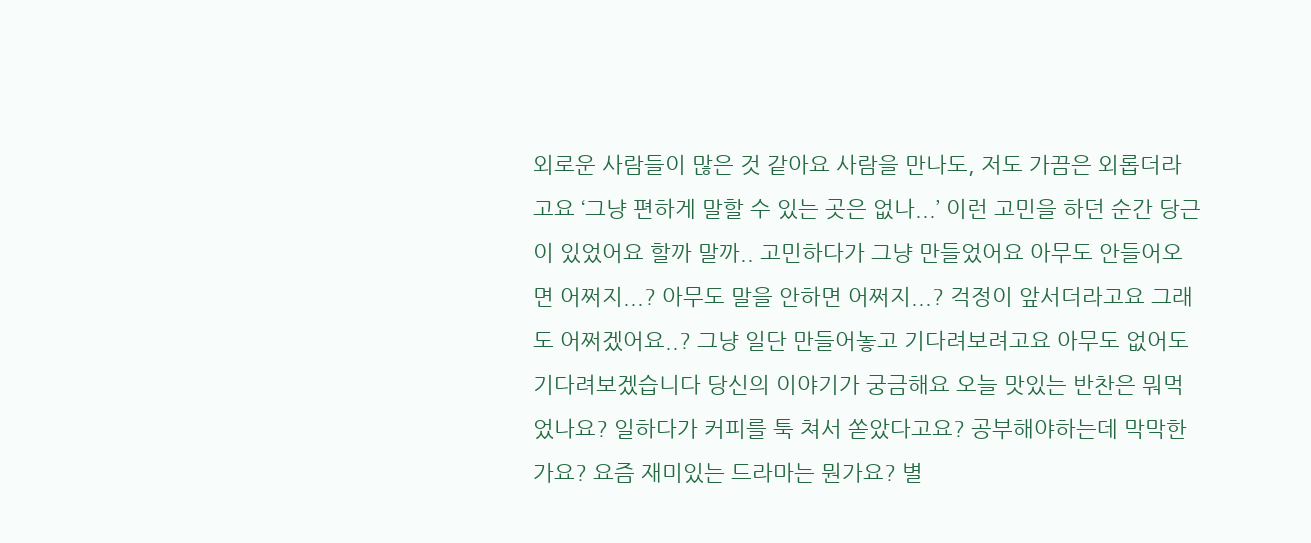외로운 사람들이 많은 것 같아요 사람을 만나도, 저도 가끔은 외롭더라고요 ‘그냥 편하게 말할 수 있는 곳은 없나...’ 이런 고민을 하던 순간 당근이 있었어요 할까 말까.. 고민하다가 그냥 만들었어요 아무도 안들어오면 어쩌지...? 아무도 말을 안하면 어쩌지...? 걱정이 앞서더라고요 그래도 어쩌겠어요..? 그냥 일단 만들어놓고 기다려보려고요 아무도 없어도 기다려보겠습니다 당신의 이야기가 궁금해요 오늘 맛있는 반찬은 뭐먹었나요? 일하다가 커피를 툭 쳐서 쏟았다고요? 공부해야하는데 막막한가요? 요즘 재미있는 드라마는 뭔가요? 별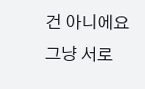건 아니에요 그냥 서로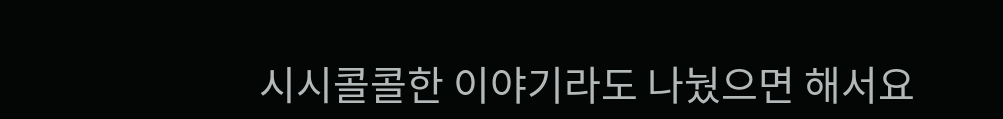시시콜콜한 이야기라도 나눴으면 해서요